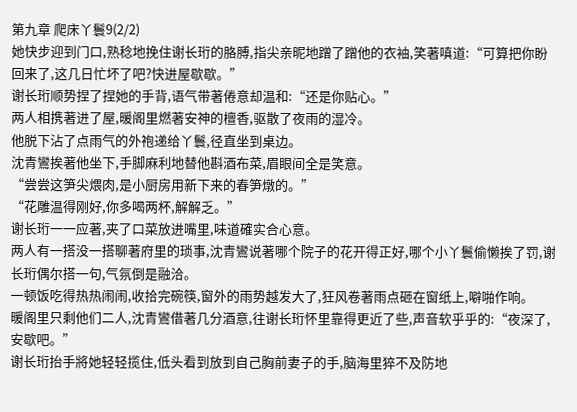第九章 爬床丫鬟9(2/2)
她快步迎到门口,熟稔地挽住谢长珩的胳膊,指尖亲昵地蹭了蹭他的衣袖,笑著嗔道:“可算把你盼回来了,这几日忙坏了吧?快进屋歇歇。”
谢长珩顺势捏了捏她的手背,语气带著倦意却温和:“还是你贴心。”
两人相携著进了屋,暖阁里燃著安神的檀香,驱散了夜雨的湿冷。
他脱下沾了点雨气的外袍递给丫鬟,径直坐到桌边。
沈青鸞挨著他坐下,手脚麻利地替他斟酒布菜,眉眼间全是笑意。
“尝尝这笋尖煨肉,是小厨房用新下来的春笋燉的。”
“花雕温得刚好,你多喝两杯,解解乏。”
谢长珩一一应著,夹了口菜放进嘴里,味道確实合心意。
两人有一搭没一搭聊著府里的琐事,沈青鸞说著哪个院子的花开得正好,哪个小丫鬟偷懒挨了罚,谢长珩偶尔搭一句,气氛倒是融洽。
一顿饭吃得热热闹闹,收拾完碗筷,窗外的雨势越发大了,狂风卷著雨点砸在窗纸上,噼啪作响。
暖阁里只剩他们二人,沈青鸞借著几分酒意,往谢长珩怀里靠得更近了些,声音软乎乎的:“夜深了,安歇吧。”
谢长珩抬手將她轻轻揽住,低头看到放到自己胸前妻子的手,脑海里猝不及防地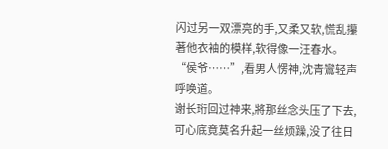闪过另一双漂亮的手,又柔又软,慌乱攥著他衣袖的模样,软得像一汪春水。
“侯爷……”,看男人愣神,沈青鸞轻声呼唤道。
谢长珩回过神来,將那丝念头压了下去,可心底竟莫名升起一丝烦躁,没了往日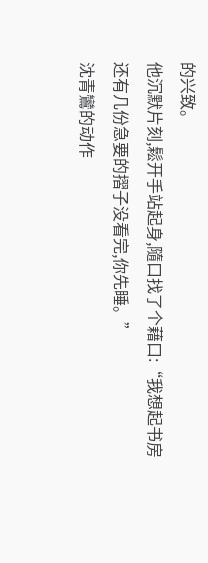的兴致。
他沉默片刻,鬆开手站起身,隨口找了个藉口:“我想起书房还有几份急要的摺子没看完,你先睡。”
沈青鸞的动作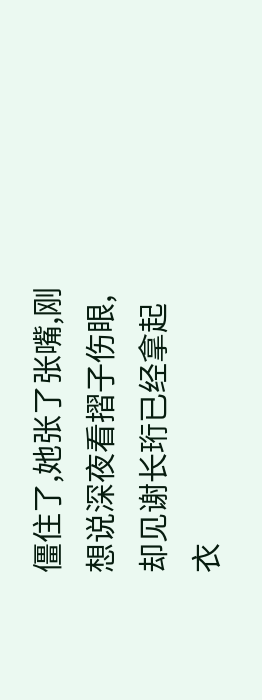僵住了,她张了张嘴,刚想说深夜看摺子伤眼,却见谢长珩已经拿起衣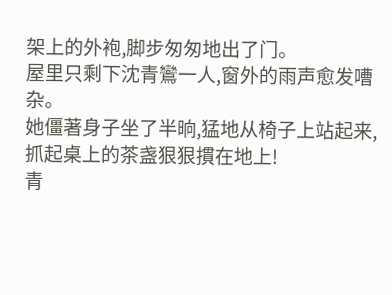架上的外袍,脚步匆匆地出了门。
屋里只剩下沈青鸞一人,窗外的雨声愈发嘈杂。
她僵著身子坐了半晌,猛地从椅子上站起来,抓起桌上的茶盏狠狠摜在地上!
青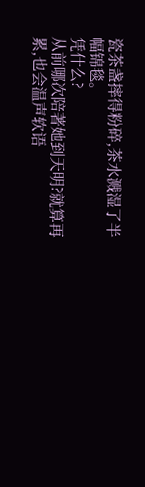瓷茶盏摔得粉碎,茶水溅湿了半幅锦毯。
凭什么?
从前哪次陪著她到天明?就算再累,也会温声软语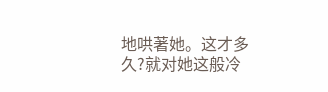地哄著她。这才多久?就对她这般冷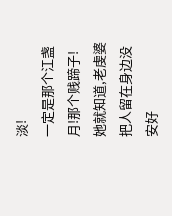淡!
一定是那个江盏月!那个贱蹄子!
她就知道,老虔婆把人留在身边没安好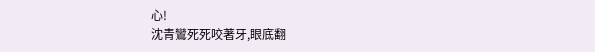心!
沈青鸞死死咬著牙,眼底翻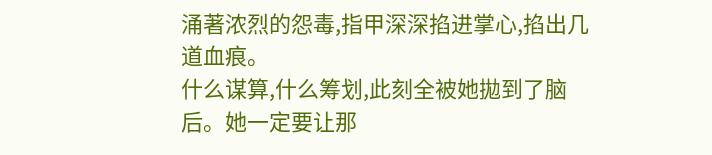涌著浓烈的怨毒,指甲深深掐进掌心,掐出几道血痕。
什么谋算,什么筹划,此刻全被她拋到了脑后。她一定要让那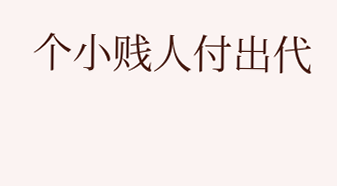个小贱人付出代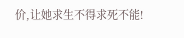价,让她求生不得求死不能!